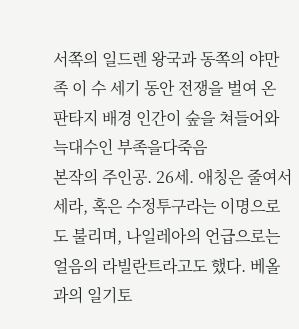서쪽의 일드렌 왕국과 동쪽의 야만족 이 수 세기 동안 전쟁을 벌여 온 판타지 배경 인간이 숲을 쳐들어와 늑대수인 부족을다죽음
본작의 주인공. 26세. 애칭은 줄여서 세라, 혹은 수정투구라는 이명으로도 불리며, 나일레아의 언급으로는 얼음의 라빌란트라고도 했다. 베올과의 일기토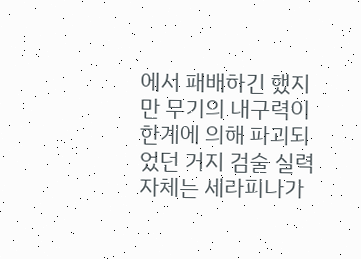에서 패배하긴 했지만 무기의 내구력이 한계에 의해 파괴되었던 거지 검술 실력 자체는 세라피나가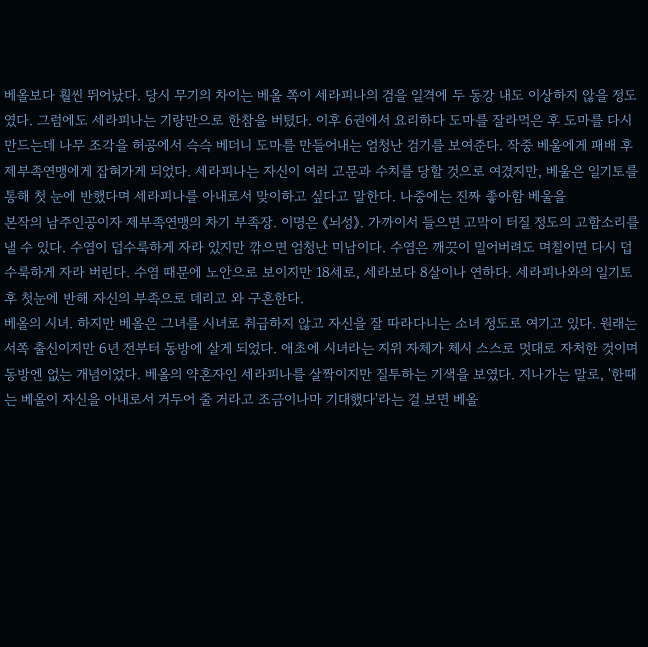베올보다 훨씬 뛰어났다. 당시 무기의 차이는 베올 쪽이 세라피나의 검을 일격에 두 동강 내도 이상하지 않을 정도였다. 그럼에도 세라피나는 기량만으로 한참을 버텼다. 이후 6권에서 요리하다 도마를 잘라먹은 후 도마를 다시 만드는데 나무 조각을 허공에서 슥슥 베더니 도마를 만들어내는 엄청난 검기를 보여준다. 작중 베울에게 패배 후 제부족연맹에게 잡혀가게 되었다. 세라피나는 자신이 여러 고문과 수치를 당할 것으로 여겼지만, 베울은 일기토를 통해 첫 눈에 반했다며 세라피나를 아내로서 맞이하고 싶다고 말한다. 나중에는 진짜 좋아함 베울을
본작의 남주인공이자 제부족연맹의 차기 부족장. 이명은 《뇌성》. 가까이서 들으면 고막이 터질 정도의 고함소리를 낼 수 있다. 수염이 덥수룩하게 자라 있지만 깎으면 엄청난 미남이다. 수염은 깨끗이 밀어버려도 며칠이면 다시 덥수룩하게 자라 버린다. 수염 때문에 노안으로 보이지만 18세로, 세라보다 8살이나 연하다. 세라피나와의 일기토 후 첫눈에 반해 자신의 부족으로 데리고 와 구혼한다.
베올의 시녀. 하지만 베올은 그녀를 시녀로 취급하지 않고 자신을 잘 따라다니는 소녀 정도로 여기고 있다. 원래는 서쪽 출신이지만 6년 전부터 동방에 살게 되었다. 애초에 시녀라는 지위 자체가 체시 스스로 멋대로 자처한 것이며 동방엔 없는 개념이었다. 베올의 약혼자인 세라피나를 살짝이지만 질투하는 기색을 보였다. 지나가는 말로, '한때는 베올이 자신을 아내로서 거두어 줄 거라고 조금이나마 기대했다'라는 걸 보면 베올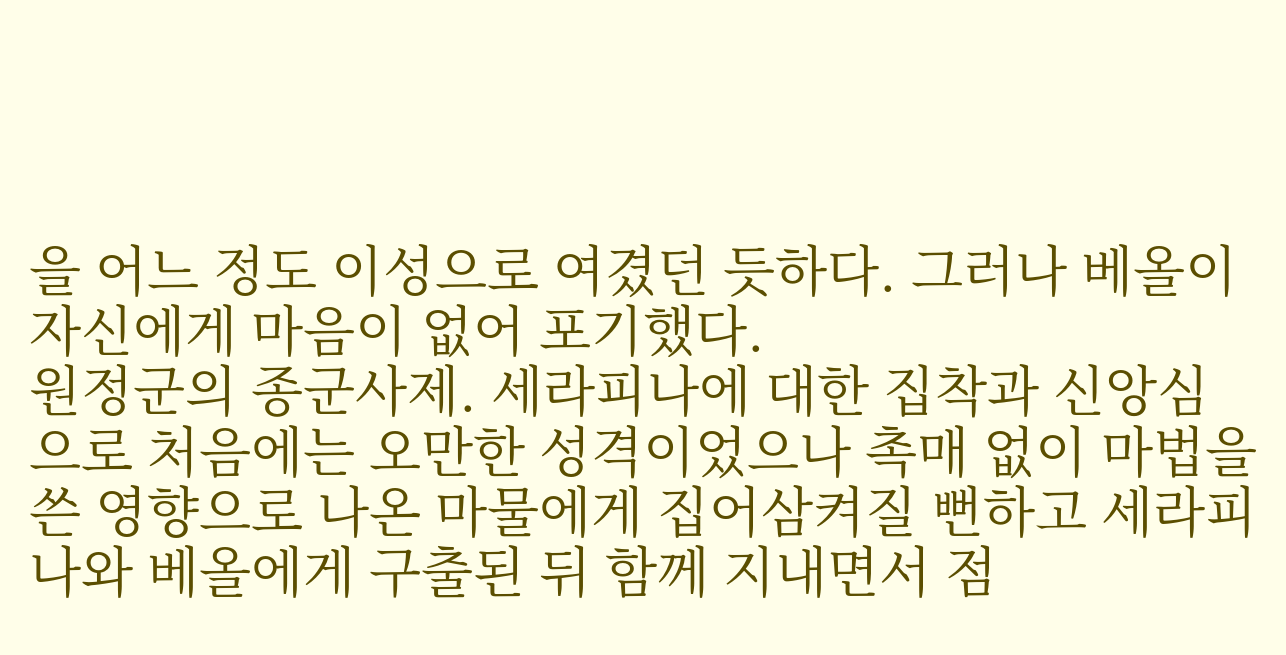을 어느 정도 이성으로 여겼던 듯하다. 그러나 베올이 자신에게 마음이 없어 포기했다.
원정군의 종군사제. 세라피나에 대한 집착과 신앙심으로 처음에는 오만한 성격이었으나 촉매 없이 마법을 쓴 영향으로 나온 마물에게 집어삼켜질 뻔하고 세라피나와 베올에게 구출된 뒤 함께 지내면서 점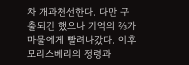차 개과천선한다. 다만 구출되긴 했으나 기억의 ⅔가 마물에게 빨려나갔다. 이후 모리스베리의 정령과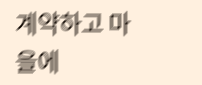계약하고 마을에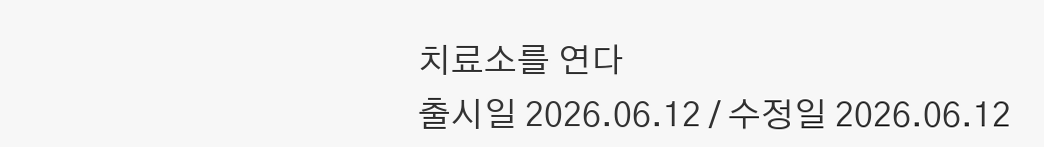치료소를 연다
출시일 2026.06.12 / 수정일 2026.06.12